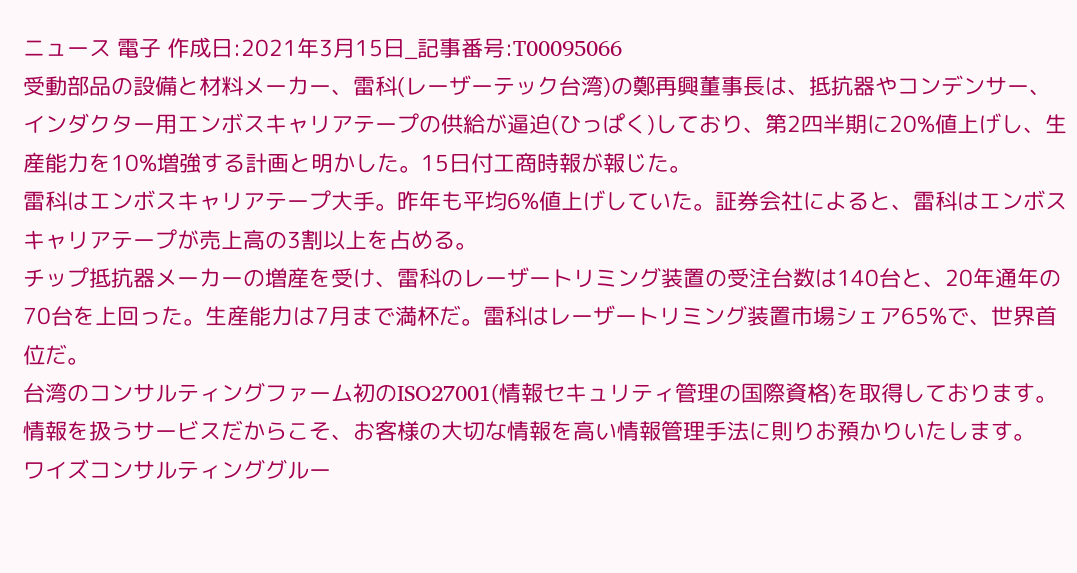ニュース 電子 作成日:2021年3月15日_記事番号:T00095066
受動部品の設備と材料メーカー、雷科(レーザーテック台湾)の鄭再興董事長は、抵抗器やコンデンサー、インダクター用エンボスキャリアテープの供給が逼迫(ひっぱく)しており、第2四半期に20%値上げし、生産能力を10%増強する計画と明かした。15日付工商時報が報じた。
雷科はエンボスキャリアテープ大手。昨年も平均6%値上げしていた。証券会社によると、雷科はエンボスキャリアテープが売上高の3割以上を占める。
チップ抵抗器メーカーの増産を受け、雷科のレーザートリミング装置の受注台数は140台と、20年通年の70台を上回った。生産能力は7月まで満杯だ。雷科はレーザートリミング装置市場シェア65%で、世界首位だ。
台湾のコンサルティングファーム初のISO27001(情報セキュリティ管理の国際資格)を取得しております。情報を扱うサービスだからこそ、お客様の大切な情報を高い情報管理手法に則りお預かりいたします。
ワイズコンサルティンググルー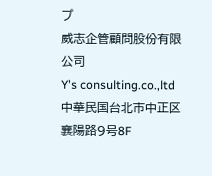プ
威志企管顧問股份有限公司
Y's consulting.co.,ltd
中華民国台北市中正区襄陽路9号8F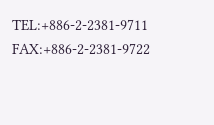TEL:+886-2-2381-9711
FAX:+886-2-2381-9722